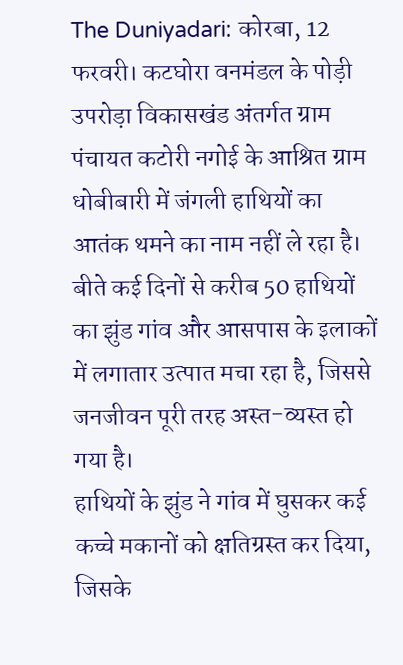The Duniyadari: कोरबा, 12 फरवरी। कटघोरा वनमंडल के पोड़ी उपरोड़ा विकासखंड अंतर्गत ग्राम पंचायत कटोरी नगोई के आश्रित ग्राम धोबीबारी में जंगली हाथियों का आतंक थमने का नाम नहीं ले रहा है। बीते कई दिनों से करीब 50 हाथियों का झुंड गांव और आसपास के इलाकों में लगातार उत्पात मचा रहा है, जिससे जनजीवन पूरी तरह अस्त-व्यस्त हो गया है।
हाथियों के झुंड ने गांव में घुसकर कई कच्चे मकानों को क्षतिग्रस्त कर दिया, जिसके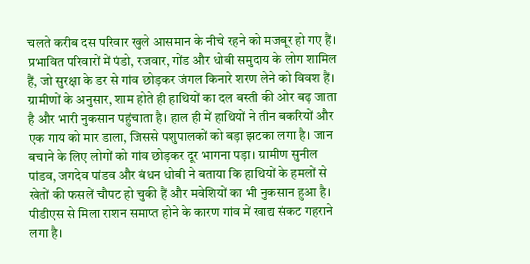चलते करीब दस परिवार खुले आसमान के नीचे रहने को मजबूर हो गए हैं। प्रभावित परिवारों में पंडो, रजवार, गोंड और धोबी समुदाय के लोग शामिल हैं, जो सुरक्षा के डर से गांव छोड़कर जंगल किनारे शरण लेने को विवश हैं।
ग्रामीणों के अनुसार, शाम होते ही हाथियों का दल बस्ती की ओर बढ़ जाता है और भारी नुकसान पहुंचाता है। हाल ही में हाथियों ने तीन बकरियों और एक गाय को मार डाला, जिससे पशुपालकों को बड़ा झटका लगा है। जान बचाने के लिए लोगों को गांव छोड़कर दूर भागना पड़ा। ग्रामीण सुनील पांडव, जगदेव पांडव और बंधन धोबी ने बताया कि हाथियों के हमलों से खेतों की फसलें चौपट हो चुकी हैं और मवेशियों का भी नुकसान हुआ है। पीडीएस से मिला राशन समाप्त होने के कारण गांव में खाद्य संकट गहराने लगा है।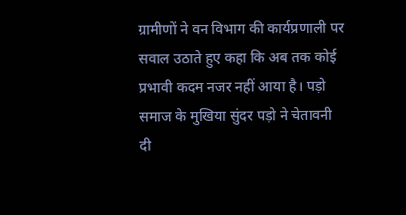ग्रामीणों ने वन विभाग की कार्यप्रणाली पर सवाल उठाते हुए कहा कि अब तक कोई प्रभावी कदम नजर नहीं आया है। पड़ो समाज के मुखिया सुंदर पड़ो ने चेतावनी दी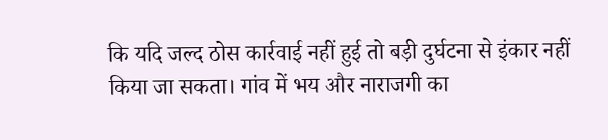कि यदि जल्द ठोस कार्रवाई नहीं हुई तो बड़ी दुर्घटना से इंकार नहीं किया जा सकता। गांव में भय और नाराजगी का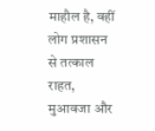माहौल है, वहीं लोग प्रशासन से तत्काल राहत, मुआवजा और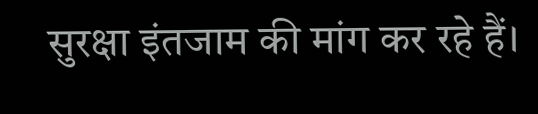सुरक्षा इंतजाम की मांग कर रहे हैं।